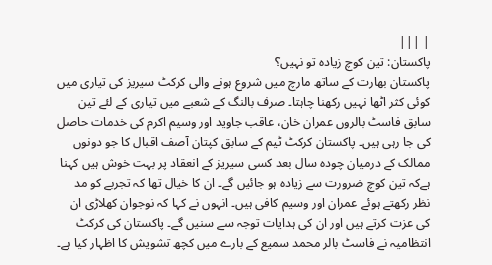| |||
پاکستان: تین کوچ زیادہ تو نہیں؟
پاکستان بھارت کے ساتھ مارچ میں شروع ہونے والی کرکٹ سیریز کی تیاری میں کوئی کثر اٹھا نہیں رکھنا چاہتا۔ صرف بالنگ کے شعبے میں تیاری کے لئے تین سابق فاسٹ بالروں عمران خان، عاقب جاوید اور وسیم اکرم کی خدمات حاصل کی جا رہی ہیں۔ پاکستان کرکٹ ٹیم کے سابق کپتان آصف اقبال کا جو دونوں ممالک کے درمیان چودہ سال بعد کسی سیریز کے انعقاد پر بہت خوش ہیں کہنا ہےکہ تین کوچ ضرورت سے زیادہ ہو جائیں گے۔ ان کا خیال تھا کہ تجربے کو مد نظر رکھتے ہوئے عمران اور وسیم کافی ہیں۔ انہوں نے کہا کہ نوجوان کھلاڑی ان کی عزت کرتے ہیں اور ان کی ہدایات توجہ سے سنیں گے۔ پاکستان کی کرکٹ انتظامیہ نے فاسٹ بالر محمد سمیع کے بارے میں کچھ تشویش کا اظہار کیا ہے۔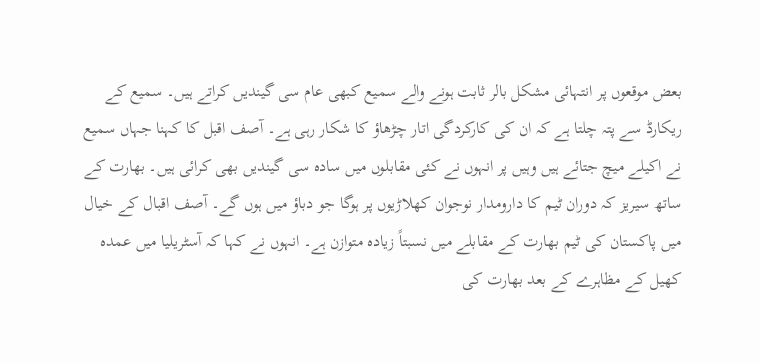بعض موقعوں پر انتہائی مشکل بالر ثابت ہونے والے سمیع کبھی عام سی گیندیں کراتے ہیں۔ سمیع کے ریکارڈ سے پتہ چلتا ہے کہ ان کی کارکردگی اتار چڑھاؤ کا شکار رہی ہے۔ آصف اقبل کا کہنا جہاں سمیع نے اکیلے میچ جتائے ہیں وہیں پر انہوں نے کئی مقابلوں میں سادہ سی گیندیں بھی کرائی ہیں۔ بھارت کے ساتھ سیریز کہ دوران ٹیم کا دارومدار نوجوان کھلاڑیوں پر ہوگا جو دباؤ میں ہوں گے۔ آصف اقبال کے خیال میں پاکستان کی ٹیم بھارت کے مقابلے میں نسبتاً زیادہ متوازن ہے۔ انہوں نے کہا کہ آسٹریلیا میں عمدہ کھیل کے مظاہرے کے بعد بھارت کی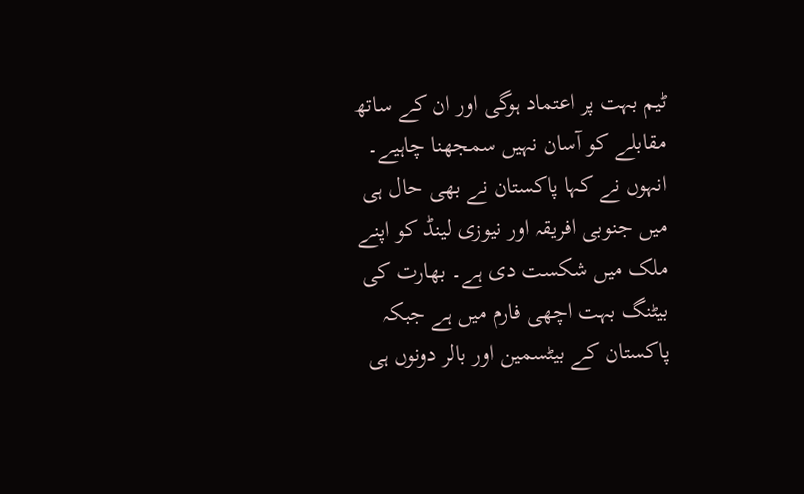ٹیم بہت پر اعتماد ہوگی اور ان کے ساتھ مقابلے کو آسان نہیں سمجھنا چاہیے۔ انہوں نے کہا پاکستان نے بھی حال ہی میں جنوبی افریقہ اور نیوزی لینڈ کو اپنے ملک میں شکست دی ہے۔ بھارت کی بیٹنگ بہت اچھی فارم میں ہے جبکہ پاکستان کے بیٹسمین اور بالر دونوں ہی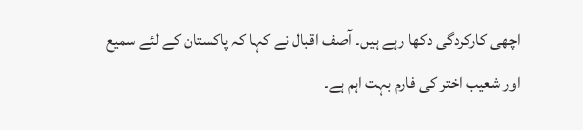اچھی کارکردگی دکھا رہے ہیں۔ آصف اقبال نے کہا کہ پاکستان کے لئے سمیع اور شعیب اختر کی فارم بہت اہم ہے۔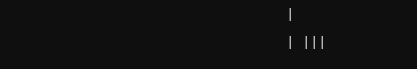|
| |||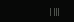| |||